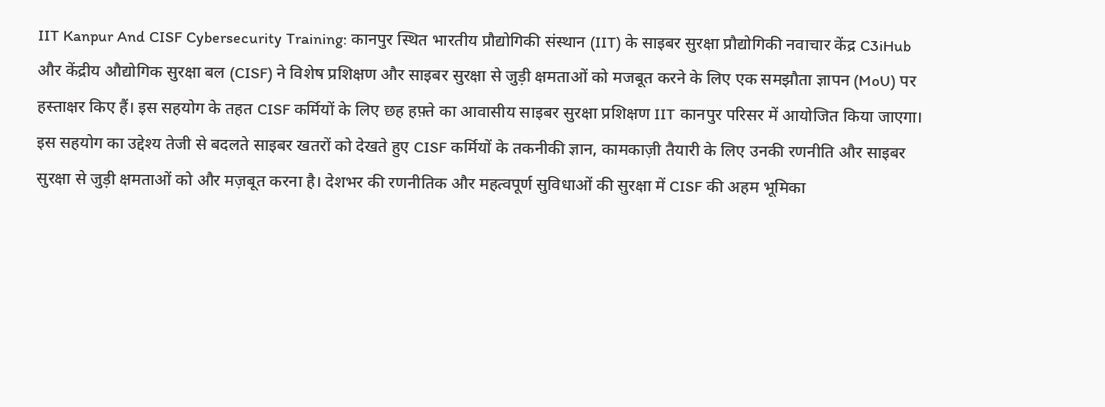IIT Kanpur And CISF Cybersecurity Training: कानपुर स्थित भारतीय प्रौद्योगिकी संस्थान (IIT) के साइबर सुरक्षा प्रौद्योगिकी नवाचार केंद्र C3iHub और केंद्रीय औद्योगिक सुरक्षा बल (CISF) ने विशेष प्रशिक्षण और साइबर सुरक्षा से जुड़ी क्षमताओं को मजबूत करने के लिए एक समझौता ज्ञापन (MoU) पर हस्ताक्षर किए हैं। इस सहयोग के तहत CISF कर्मियों के लिए छह हफ़्ते का आवासीय साइबर सुरक्षा प्रशिक्षण IIT कानपुर परिसर में आयोजित किया जाएगा।
इस सहयोग का उद्देश्य तेजी से बदलते साइबर खतरों को देखते हुए CISF कर्मियों के तकनीकी ज्ञान, कामकाज़ी तैयारी के लिए उनकी रणनीति और साइबर सुरक्षा से जुड़ी क्षमताओं को और मज़बूत करना है। देशभर की रणनीतिक और महत्वपूर्ण सुविधाओं की सुरक्षा में CISF की अहम भूमिका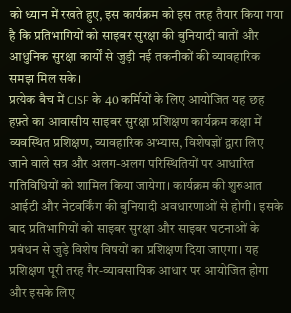को ध्यान में रखते हुए, इस कार्यक्रम को इस तरह तैयार किया गया है कि प्रतिभागियों को साइबर सुरक्षा की बुनियादी बातों और आधुनिक सुरक्षा कार्यों से जुड़ी नई तकनीकों की व्यावहारिक समझ मिल सके।
प्रत्येक बैच में CISF के 40 कर्मियों के लिए आयोजित यह छह हफ़्ते का आवासीय साइबर सुरक्षा प्रशिक्षण कार्यक्रम कक्षा में व्यवस्थित प्रशिक्षण, व्यावहारिक अभ्यास, विशेषज्ञों द्वारा लिए जाने वाले सत्र और अलग-अलग परिस्थितियों पर आधारित गतिविधियों को शामिल किया जायेगा। कार्यक्रम की शुरुआत आईटी और नेटवर्किंग की बुनियादी अवधारणाओं से होगी। इसके बाद प्रतिभागियों को साइबर सुरक्षा और साइबर घटनाओं के प्रबंधन से जुड़े विशेष विषयों का प्रशिक्षण दिया जाएगा। यह प्रशिक्षण पूरी तरह गैर-व्यावसायिक आधार पर आयोजित होगा और इसके लिए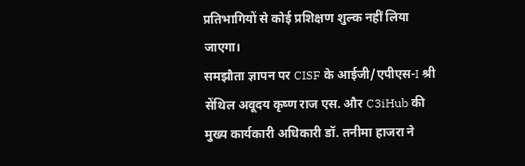प्रतिभागियों से कोई प्रशिक्षण शुल्क नहीं लिया जाएगा।
समझौता ज्ञापन पर CISF के आईजी/एपीएस-I श्री सेंथिल अवूदय कृष्ण राज एस. और C3iHub की मुख्य कार्यकारी अधिकारी डॉ. तनीमा हाजरा ने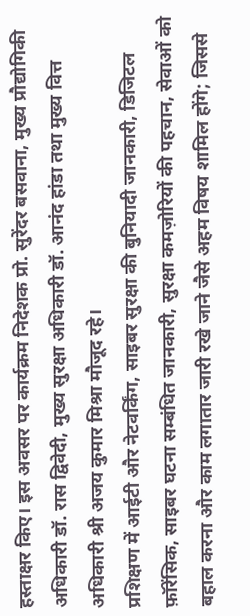हस्ताक्षर किए। इस अवसर पर कार्यक्रम निदेशक प्रो. सुरेंदर बसवाना, मुख्य प्रौद्योगिकी अधिकारी डॉ. रास द्विवेदी, मुख्य सुरक्षा अधिकारी डॉ. आनंद हांडा तथा मुख्य वित्त अधिकारी श्री अजय कुमार मिश्रा मौजूद रहे।
प्रशिक्षण में आईटी और नेटवर्किंग, साइबर सुरक्षा की बुनियादी जानकारी, डिजिटल फ़ॉरेंसिक, साइबर घटना सम्बंधित जानकारी, सुरक्षा कमज़ोरियों की पहचान, सेवाओं को बहाल करना और काम लगातार जारी रखे जाने जैसे अहम विषय शामिल होंगे; जिससे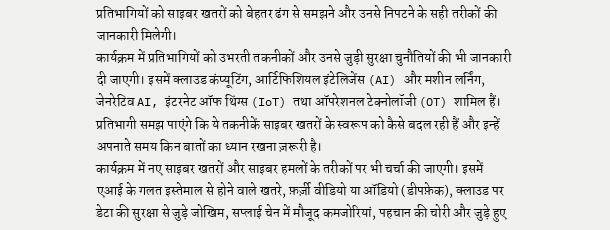प्रतिभागियों को साइबर खतरों को बेहतर ढंग से समझने और उनसे निपटने के सही तरीकों की जानकारी मिलेगी।
कार्यक्रम में प्रतिभागियों को उभरती तकनीकों और उनसे जुड़ी सुरक्षा चुनौतियों की भी जानकारी दी जाएगी। इसमें क्लाउड कंप्यूटिंग, आर्टिफिशियल इंटेलिजेंस (AI) और मशीन लर्निंग, जेनरेटिव AI, इंटरनेट ऑफ थिंग्स (IoT) तथा ऑपरेशनल टेक्नोलॉजी (OT) शामिल हैं। प्रतिभागी समझ पाएंगे कि ये तकनीकें साइबर खतरों के स्वरूप को कैसे बदल रही हैं और इन्हें अपनाते समय किन बातों का ध्यान रखना ज़रूरी है।
कार्यक्रम में नए साइबर खतरों और साइबर हमलों के तरीकों पर भी चर्चा की जाएगी। इसमें एआई के गलत इस्तेमाल से होने वाले खतरे, फ़र्ज़ी वीडियो या ऑडियो (डीपफ़ेक), क्लाउड पर डेटा की सुरक्षा से जुड़े जोखिम, सप्लाई चेन में मौजूद कमजोरियां, पहचान की चोरी और जुड़े हुए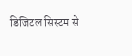डिजिटल सिस्टम से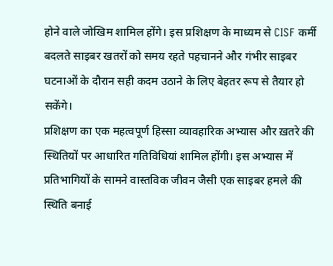होने वाले जोखिम शामिल होंगे। इस प्रशिक्षण के माध्यम से CISF कर्मी बदलते साइबर खतरों को समय रहते पहचानने और गंभीर साइबर घटनाओं के दौरान सही कदम उठाने के लिए बेहतर रूप से तैयार हो सकेंगे।
प्रशिक्षण का एक महत्वपूर्ण हिस्सा व्यावहारिक अभ्यास और ख़तरे की स्थितियों पर आधारित गतिविधियां शामिल होंगी। इस अभ्यास में प्रतिभागियों के सामने वास्तविक जीवन जैसी एक साइबर हमले की स्थिति बनाई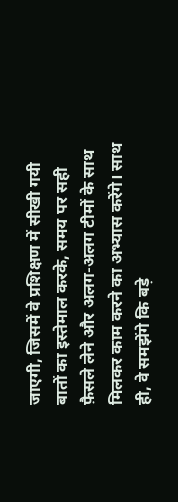जाएगी, जिसमें वे प्रशिक्षण में सीखी गयी बातों का इस्तेमाल करके, समय पर सही फ़ैसले लेने और अलग-अलग टीमों के साथ मिलकर काम करने का अभ्यास करेंगे। साथ ही, वे समझेंगे कि बड़े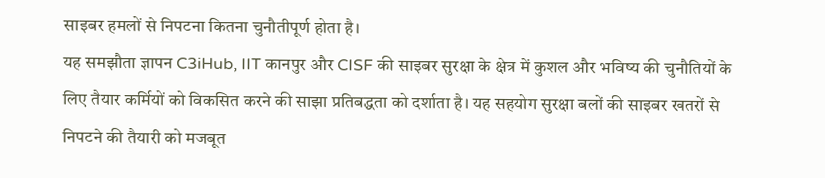साइबर हमलों से निपटना कितना चुनौतीपूर्ण होता है।
यह समझौता ज्ञापन C3iHub, IIT कानपुर और CISF की साइबर सुरक्षा के क्षेत्र में कुशल और भविष्य की चुनौतियों के लिए तैयार कर्मियों को विकसित करने की साझा प्रतिबद्धता को दर्शाता है। यह सहयोग सुरक्षा बलों की साइबर खतरों से निपटने की तैयारी को मजबूत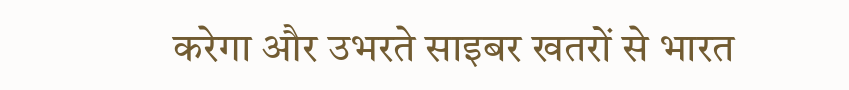करेगा और उभरते साइबर खतरों से भारत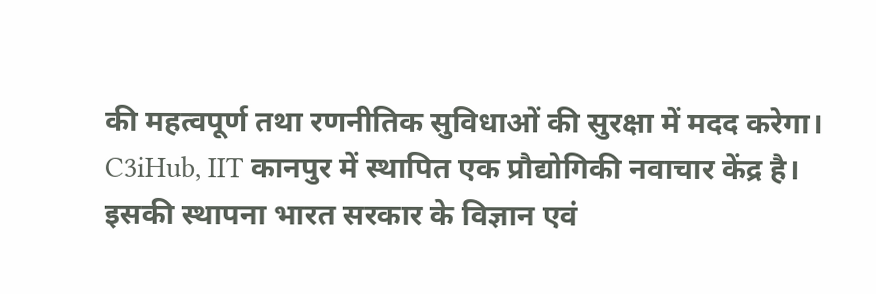की महत्वपूर्ण तथा रणनीतिक सुविधाओं की सुरक्षा में मदद करेगा।
C3iHub, IIT कानपुर में स्थापित एक प्रौद्योगिकी नवाचार केंद्र है। इसकी स्थापना भारत सरकार के विज्ञान एवं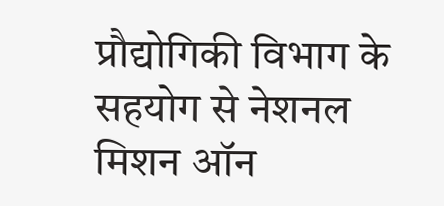प्रौद्योगिकी विभाग के सहयोग से नेशनल मिशन ऑन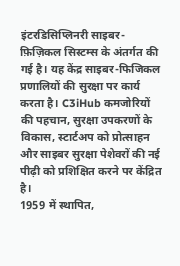इंटरडिसिप्लिनरी साइबर-फ़िज़िकल सिस्टम्स के अंतर्गत की गई है। यह केंद्र साइबर-फिजिकल प्रणालियों की सुरक्षा पर कार्य करता है। C3iHub कमजोरियों की पहचान, सुरक्षा उपकरणों के विकास, स्टार्टअप को प्रोत्साहन और साइबर सुरक्षा पेशेवरों की नई पीढ़ी को प्रशिक्षित करने पर केंद्रित है।
1959 में स्थापित,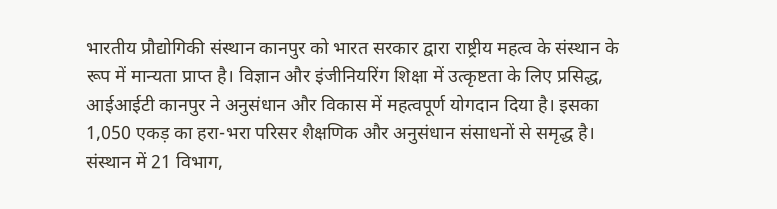भारतीय प्रौद्योगिकी संस्थान कानपुर को भारत सरकार द्वारा राष्ट्रीय महत्व के संस्थान के रूप में मान्यता प्राप्त है। विज्ञान और इंजीनियरिंग शिक्षा में उत्कृष्टता के लिए प्रसिद्ध, आईआईटी कानपुर ने अनुसंधान और विकास में महत्वपूर्ण योगदान दिया है। इसका 1,050 एकड़ का हरा-भरा परिसर शैक्षणिक और अनुसंधान संसाधनों से समृद्ध है। संस्थान में 21 विभाग,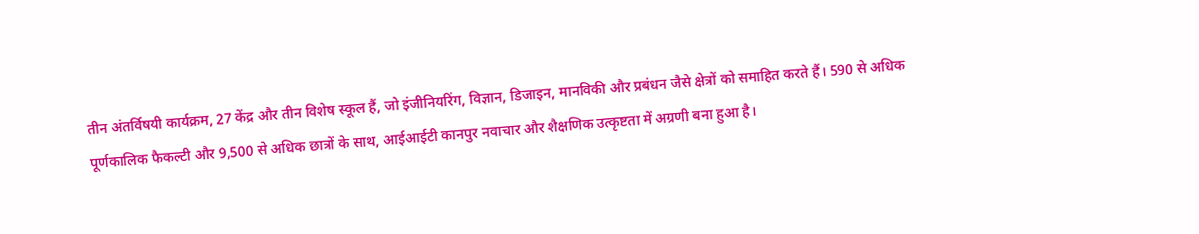तीन अंतर्विषयी कार्यक्रम, 27 केंद्र और तीन विशेष स्कूल हैं, जो इंजीनियरिंग, विज्ञान, डिजाइन, मानविकी और प्रबंधन जैसे क्षेत्रों को समाहित करते हैं। 590 से अधिक पूर्णकालिक फैकल्टी और 9,500 से अधिक छात्रों के साथ, आईआईटी कानपुर नवाचार और शैक्षणिक उत्कृष्टता में अग्रणी बना हुआ है।